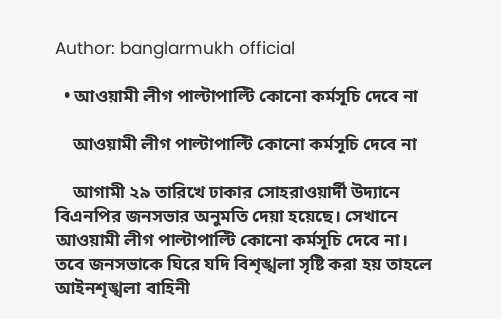Author: banglarmukh official

  • আওয়ামী লীগ পাল্টাপাল্টি কোনো কর্মসূচি দেবে না

    আওয়ামী লীগ পাল্টাপাল্টি কোনো কর্মসূচি দেবে না

    আগামী ২৯ তারিখে ঢাকার সোহরাওয়ার্দী উদ্যানে বিএনপির জনসভার অনুমতি দেয়া হয়েছে। সেখানে আওয়ামী লীগ পাল্টাপাল্টি কোনো কর্মসূচি দেবে না। তবে জনসভাকে ঘিরে যদি বিশৃঙ্খলা সৃষ্টি করা হয় তাহলে আইনশৃঙ্খলা বাহিনী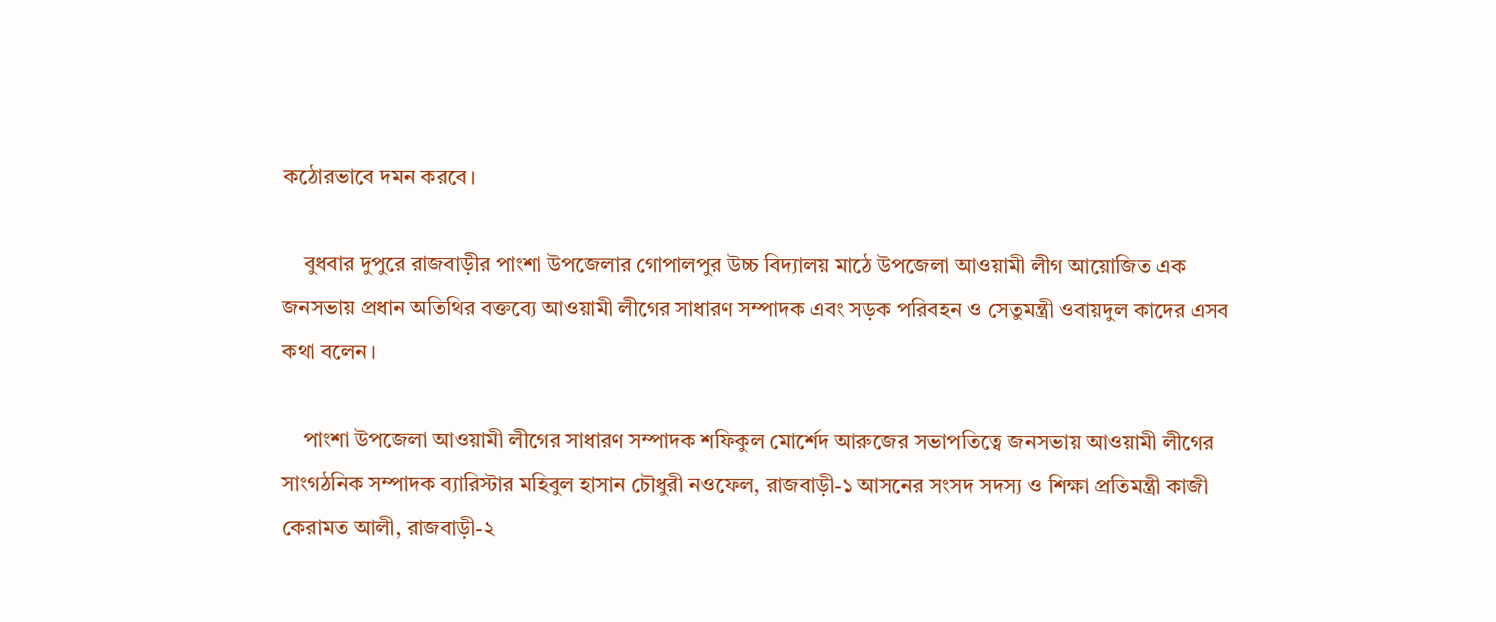কঠোরভাবে দমন করবে।

    বুধবার দুপুরে রাজবাড়ীর পাংশা উপজেলার গোপালপুর উচ্চ বিদ্যালয় মাঠে উপজেলা আওয়ামী লীগ আয়োজিত এক জনসভায় প্রধান অতিথির বক্তব্যে আওয়ামী লীগের সাধারণ সম্পাদক এবং সড়ক পরিবহন ও সেতুমন্ত্রী ওবায়দুল কাদের এসব কথা বলেন।

    পাংশা উপজেলা আওয়ামী লীগের সাধারণ সম্পাদক শফিকুল মোর্শেদ আরুজের সভাপতিত্বে জনসভায় আওয়ামী লীগের সাংগঠনিক সম্পাদক ব্যারিস্টার মহিবুল হাসান চৌধুরী নওফেল, রাজবাড়ী-১ আসনের সংসদ সদস্য ও শিক্ষা প্রতিমন্ত্রী কাজী কেরামত আলী, রাজবাড়ী-২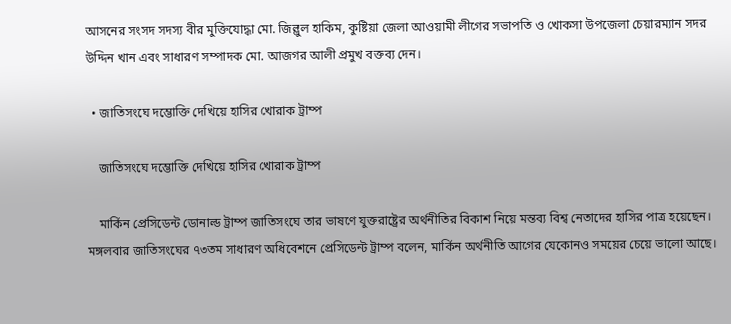আসনের সংসদ সদস্য বীর মুক্তিযোদ্ধা মো. জিল্লুল হাকিম, কুষ্টিয়া জেলা আওয়ামী লীগের সভাপতি ও খোকসা উপজেলা চেয়ারম্যান সদর উদ্দিন খান এবং সাধারণ সম্পাদক মো. আজগর আলী প্রমুখ বক্তব্য দেন।

  • জাতিসংঘে দম্ভোক্তি দেখিয়ে হাসির খোরাক ট্রাম্প

    জাতিসংঘে দম্ভোক্তি দেখিয়ে হাসির খোরাক ট্রাম্প

    মার্কিন প্রেসিডেন্ট ডোনাল্ড ট্রাম্প জাতিসংঘে তার ভাষণে যুক্তরাষ্ট্রের অর্থনীতির বিকাশ নিয়ে মন্তব্য বিশ্ব নেতাদের হাসির পাত্র হয়েছেন। মঙ্গলবার জাতিসংঘের ৭৩তম সাধারণ অধিবেশনে প্রেসিডেন্ট ট্রাম্প বলেন, মার্কিন অর্থনীতি আগের যেকোনও সময়ের চেয়ে ভালো আছে।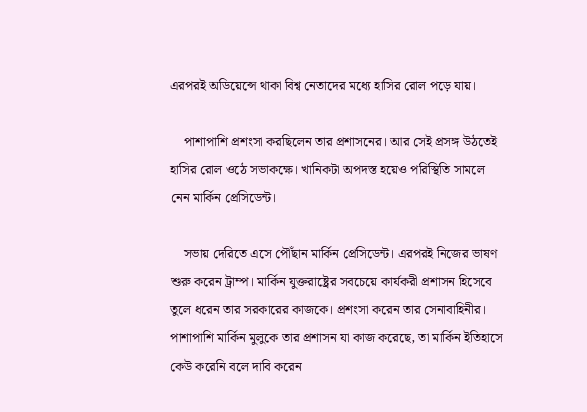এরপরই অডিয়েন্সে থাকা বিশ্ব নেতাদের মধ্যে হাসির রোল পড়ে যায়।

    পাশাপাশি প্রশংসা করছিলেন তার প্রশাসনের। আর সেই প্রসঙ্গ উঠতেই হাসির রোল ওঠে সভাকক্ষে। খানিকটা অপদস্ত হয়েও পরিস্থিতি সামলে নেন মার্কিন প্রেসিডেন্ট।

    সভায় দেরিতে এসে পৌঁছান মার্কিন প্রেসিডেন্ট। এরপরই নিজের ভাষণ শুরু করেন ট্রাম্প। মার্কিন যুক্তরাষ্ট্রের সবচেয়ে কার্যকরী প্রশাসন হিসেবে তুলে ধরেন তার সরকারের কাজকে। প্রশংসা করেন তার সেনাবাহিনীর। পাশাপাশি মার্কিন মুলুকে তার প্রশাসন যা কাজ করেছে, তা মার্কিন ইতিহাসে কেউ করেনি বলে দাবি করেন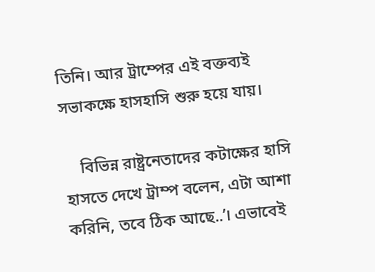তিনি। আর ট্রাম্পের এই বক্তব্যই সভাকক্ষে হাসহাসি শুরু হয়ে যায়।

    বিভিন্ন রাষ্ট্রনেতাদের কটাক্ষের হাসি হাসতে দেখে ট্রাম্প বলেন, এটা আশা করিনি, তবে ঠিক আছে..’। এভাবেই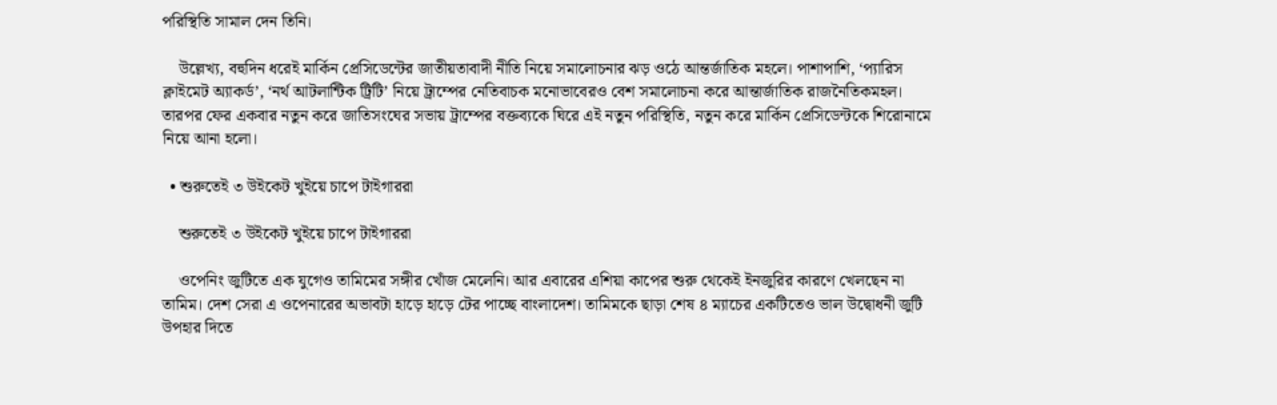পরিস্থিতি সামাল দেন তিনি।

    উল্লেখ্য, বহুদিন ধরেই মার্কিন প্রেসিডেন্টের জাতীয়তাবাদী নীতি নিয়ে সমালোচনার ঝড় ওঠে আন্তর্জাতিক মহলে। পাশাপাশি, ‘প্যারিস ক্লাইমেট অ্যাকর্ড’, ‘নর্থ আটলান্টিক ট্রিটি’ নিয়ে ট্রাম্পের নেতিবাচক মনোভাবেরও বেশ সমালোচনা করে আন্তার্জাতিক রাজনৈতিকমহল। তারপর ফের একবার নতুন করে জাতিসংঘের সভায় ট্রাম্পের বক্তব্যকে ঘিরে এই নতুন পরিস্থিতি, নতুন করে মার্কিন প্রেসিডেন্টকে শিরোনামে নিয়ে আনা হলো।

  • শুরুতেই ৩ উইকেট খুইয়ে চাপে টাইগাররা

    শুরুতেই ৩ উইকেট খুইয়ে চাপে টাইগাররা

    ওপেনিং জুটিতে এক যুগেও তামিমের সঙ্গীর খোঁজ মেলেনি। আর এবারের এশিয়া কাপের শুরু থেকেই ইনজুরির কারণে খেলছেন না তামিম। দেশ সেরা এ ওপেনারের অভাবটা হাড়ে হাড়ে টের পাচ্ছে বাংলাদেশ। তামিমকে ছাড়া শেষ ৪ ম্যাচের একটিতেও ভাল উদ্বোধনী জুটি উপহার দিতে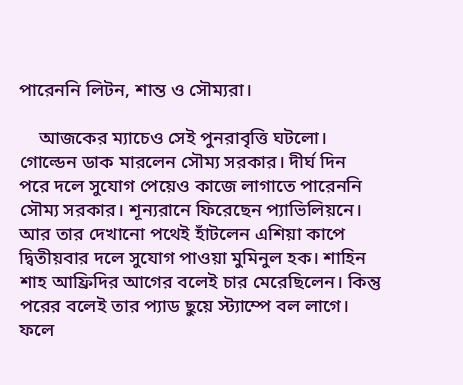পারেননি লিটন, শান্ত ও সৌম্যরা।

    আজকের ম্যাচেও সেই পুনরাবৃত্তি ঘটলো। গোল্ডেন ডাক মারলেন সৌম্য সরকার। দীর্ঘ দিন পরে দলে সুযোগ পেয়েও কাজে লাগাতে পারেননি সৌম্য সরকার। শূন্যরানে ফিরেছেন প্যাভিলিয়নে। আর তার দেখানো পথেই হাঁটলেন এশিয়া কাপে দ্বিতীয়বার দলে সুযোগ পাওয়া মুমিনুল হক। শাহিন শাহ আফ্রিদির আগের বলেই চার মেরেছিলেন। কিন্তু পরের বলেই তার প্যাড ছুয়ে স্ট্যাম্পে বল লাগে। ফলে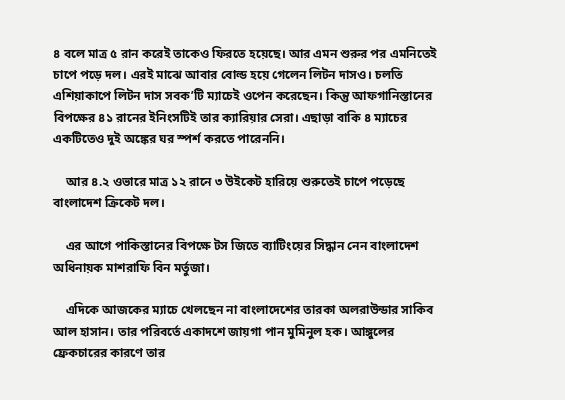৪ বলে মাত্র ৫ রান করেই তাকেও ফিরতে হয়েছে। আর এমন শুরুর পর এমনিতেই চাপে পড়ে দল। এরই মাঝে আবার বোল্ড হয়ে গেলেন লিটন দাসও। চলতি এশিয়াকাপে লিটন দাস সবক’টি ম্যাচেই ওপেন করেছেন। কিন্তু আফগানিস্তানের বিপক্ষের ৪১ রানের ইনিংসটিই তার ক্যারিয়ার সেরা। এছাড়া বাকি ৪ ম্যাচের একটিতেও দুই অঙ্কের ঘর স্পর্শ করতে পারেননি।

    আর ৪.২ ওভারে মাত্র ১২ রানে ৩ উইকেট হারিয়ে শুরুতেই চাপে পড়েছে বাংলাদেশ ক্রিকেট দল।

    এর আগে পাকিস্তানের বিপক্ষে টস জিতে ব্যাটিংয়ের সিদ্ধান নেন বাংলাদেশ অধিনায়ক মাশরাফি বিন মর্তুজা।

    এদিকে আজকের ম্যাচে খেলছেন না বাংলাদেশের তারকা অলরাউন্ডার সাকিব আল হাসান। তার পরিবর্তে একাদশে জায়গা পান মুমিনুল হক। আঙ্গুলের ফ্রেকচারের কারণে তার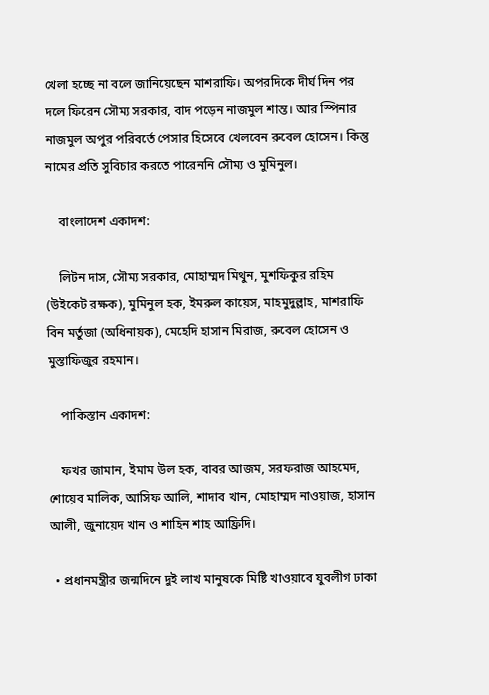খেলা হচ্ছে না বলে জানিয়েছেন মাশরাফি। অপরদিকে দীর্ঘ দিন পর দলে ফিরেন সৌম্য সরকার, বাদ পড়েন নাজমুল শান্ত। আর স্পিনার নাজমুল অপুর পরিবর্তে পেসার হিসেবে খেলবেন রুবেল হোসেন। কিন্তু নামের প্রতি সুবিচার করতে পারেননি সৌম্য ও মুমিনুল।

    বাংলাদেশ একাদশ:

    লিটন দাস, সৌম্য সরকার, মোহাম্মদ মিথুন, মুশফিকুর রহিম (উইকেট রক্ষক), মুমিনুল হক, ইমরুল কায়েস, মাহমুদুল্লাহ, মাশরাফি বিন মর্তুজা (অধিনায়ক), মেহেদি হাসান মিরাজ, রুবেল হোসেন ও মুস্তাফিজুর রহমান।

    পাকিস্তান একাদশ:

    ফখর জামান, ইমাম উল হক, বাবর আজম, সরফরাজ আহমেদ, শোয়েব মালিক, আসিফ আলি, শাদাব খান, মোহাম্মদ নাওয়াজ, হাসান আলী, জুনায়েদ খান ও শাহিন শাহ আফ্রিদি।

  • প্রধানমন্ত্রীর জন্মদিনে দুই লাখ মানুষকে মিষ্টি খাওয়াবে যুবলীগ ঢাকা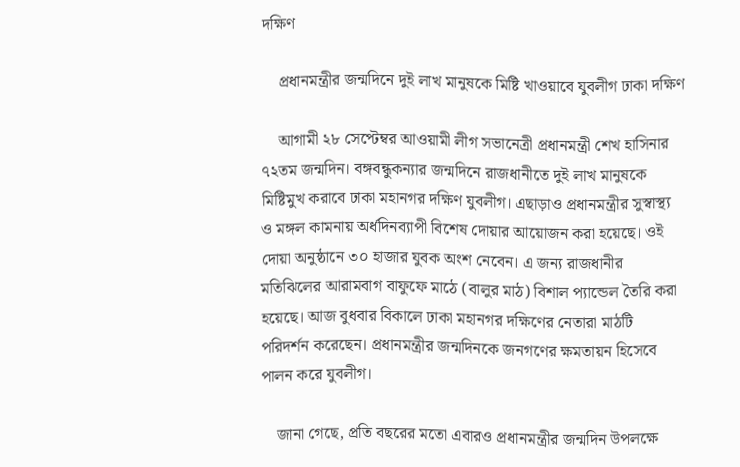দক্ষিণ

    প্রধানমন্ত্রীর জন্মদিনে দুই লাখ মানুষকে মিষ্টি খাওয়াবে যুবলীগ ঢাকা দক্ষিণ

    আগামী ২৮ সেপ্টেম্বর আওয়ামী লীগ সভানেত্রী প্রধানমন্ত্রী শেখ হাসিনার ৭২তম জন্মদিন। বঙ্গবন্ধুকন্যার জন্মদিনে রাজধানীতে দুই লাখ মানুষকে মিষ্টিমুখ করাবে ঢাকা মহানগর দক্ষিণ যুবলীগ। এছাড়াও প্রধানমন্ত্রীর সুস্বাস্থ্য ও মঙ্গল কামনায় অর্ধদিনব্যাপী বিশেষ দোয়ার আয়োজন করা হয়েছে। ওই দোয়া অনুষ্ঠানে ৩০ হাজার যুবক অংশ নেবেন। এ জন্য রাজধানীর মতিঝিলের আরামবাগ বাফুফে মাঠে (বালুর মাঠ) বিশাল প্যান্ডেল তৈরি করা হয়েছে। আজ বুধবার বিকালে ঢাকা মহানগর দক্ষিণের নেতারা মাঠটি পরিদর্শন করেছেন। প্রধানমন্ত্রীর জন্মদিনকে জনগণের ক্ষমতায়ন হিসেবে পালন করে যুবলীগ।

    জানা গেছে, প্রতি বছরের মতো এবারও প্রধানমন্ত্রীর জন্মদিন উপলক্ষে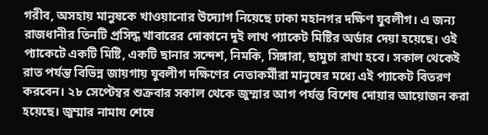গরীব, অসহায় মানুষকে খাওয়ানোর উদ্যোগ নিয়েছে ঢাকা মহানগর দক্ষিণ যুবলীগ। এ জন্য রাজধানীর তিনটি প্রসিদ্ধ খাবারের দোকানে দুই লাখ প্যাকেট মিষ্টির অর্ডার দেয়া হয়েছে। ওই প্যাকেটে একটি মিষ্টি, একটি ছানার সন্দেশ, নিমকি, সিঙ্গারা, ছামুচা রাখা হবে। সকাল থেকেই রাত পর্যন্ত বিভিন্ন জায়গায় যুবলীগ দক্ষিণের নেতাকর্মীরা মানুষের মধ্যে এই প্যাকেট বিতরণ করবেন। ২৮ সেপ্টেম্বর শুক্রবার সকাল থেকে জুম্মার আগ পর্যন্ত বিশেষ দোয়ার আয়োজন করা হয়েছে। জুম্মার নামায শেষে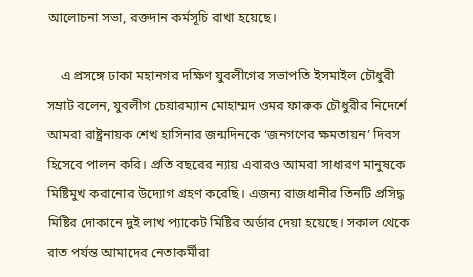আলোচনা সভা, রক্তদান কর্মসূচি রাখা হয়েছে।

    এ প্রসঙ্গে ঢাকা মহানগর দক্ষিণ যুবলীগের সভাপতি ইসমাইল চৌধুরী সম্রাট বলেন, যুবলীগ চেয়ারম্যান মোহাম্মদ ওমর ফারুক চৌধুরীর নিদের্শে আমরা রাষ্ট্রনায়ক শেখ হাসিনার জন্মদিনকে ‘জনগণের ক্ষমতায়ন’ দিবস হিসেবে পালন করি। প্রতি বছরের ন্যায় এবারও আমরা সাধারণ মানুষকে মিষ্টিমুখ করানোর উদ্যোগ গ্রহণ করেছি। এজন্য রাজধানীর তিনটি প্রসিদ্ধ মিষ্টির দোকানে দুই লাখ প্যাকেট মিষ্টির অর্ডার দেয়া হয়েছে। সকাল থেকে রাত পর্যন্ত আমাদের নেতাকর্মীরা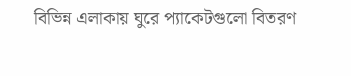বিভিন্ন এলাকায় ঘুরে প্যাকেটগুলো বিতরণ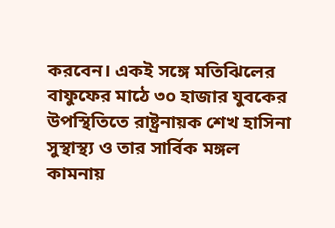করবেন। একই সঙ্গে মতিঝিলের বাফুফের মাঠে ৩০ হাজার যুবকের উপস্থিতিতে রাষ্ট্রনায়ক শেখ হাসিনা সুস্থাস্থ্য ও তার সার্বিক মঙ্গল কামনায়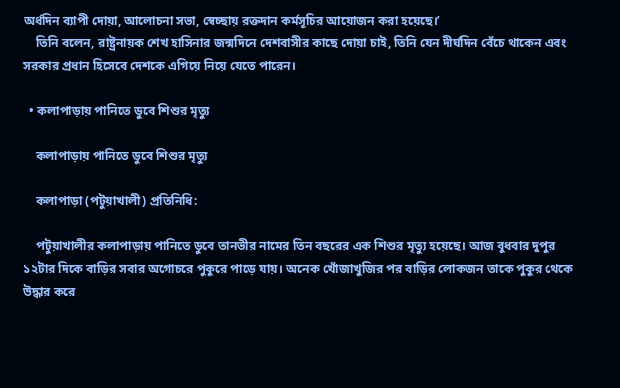অর্ধদিন ব্যাপী দোয়া, আলোচনা সভা, স্বেচ্ছায় রক্তদান কর্মসূচির আয়োজন করা হয়েছে।’
    তিনি বলেন, রাষ্ট্রনায়ক শেখ হাসিনার জন্মদিনে দেশবাসীর কাছে দোয়া চাই, তিনি যেন দীর্ঘদিন বেঁচে থাকেন এবং সরকার প্রধান হিসেবে দেশকে এগিয়ে নিয়ে যেতে পারেন।

  • কলাপাড়ায় পানিতে ডুবে শিশুর মৃত্যু

    কলাপাড়ায় পানিতে ডুবে শিশুর মৃত্যু

    কলাপাড়া (পটুয়াখালী) প্রতিনিধি:

    পটুয়াখালীর কলাপাড়ায় পানিতে ডুবে তানভীর নামের তিন বছরের এক শিশুর মৃত্যু হয়েছে। আজ বুধবার দুপুর ১২টার দিকে বাড়ির সবার অগোচরে পুকুরে পাড়ে যায়। অনেক খোঁজাখুজির পর বাড়ির লোকজন তাকে পুকুর থেকে উদ্ধার করে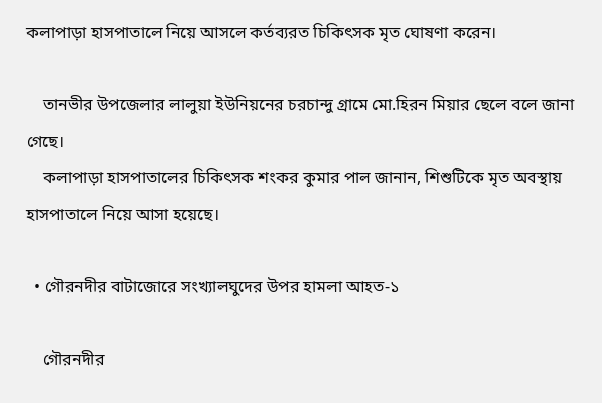কলাপাড়া হাসপাতালে নিয়ে আসলে কর্তব্যরত চিকিৎসক মৃত ঘোষণা করেন।

    তানভীর উপজেলার লালুয়া ইউনিয়নের চরচান্দু গ্রামে মো.হিরন মিয়ার ছেলে বলে জানা গেছে।
    কলাপাড়া হাসপাতালের চিকিৎসক শংকর কুমার পাল জানান, শিশুটিকে মৃত অবস্থায় হাসপাতালে নিয়ে আসা হয়েছে।

  • গৌরনদীর বাটাজোরে সংখ্যালঘুদের উপর হামলা আহত-১

    গৌরনদীর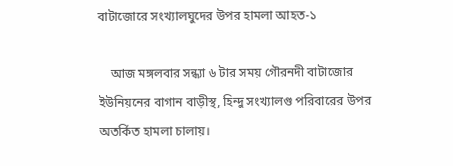বাটাজোরে সংখ্যালঘুদের উপর হামলা আহত-১

    আজ মঙ্গলবার সন্ধ্যা ৬ টার সময় গৌরনদী বাটাজোর ইউনিয়নের বাগান বাড়ীস্থ, হিন্দু সংখ্যালগু পরিবারের উপর অতর্কিত হামলা চালায়।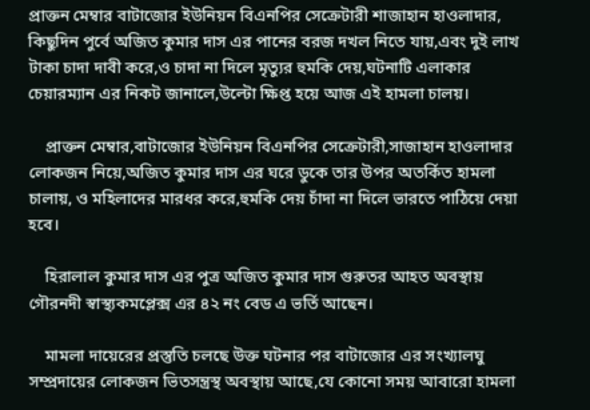প্রাক্তন মেম্বার বাটাজোর ইউনিয়ন বিএনপির সেক্রেটারী শাজাহান হাওলাদার, কিছুদিন পুর্বে অজিত কুমার দাস এর পানের বরজ দখল নিতে যায়,এবং দুই লাখ টাকা চাদা দাবী করে,ও চাদা না দিলে মৃত্যুর হুমকি দেয়,ঘটনাটি এলাকার চেয়ারম্যান এর নিকট জানালে,উল্টো ক্ষিপ্ত হয়ে আজ এই হামলা চালয়।

    প্রাক্তন মেম্বার,বাটাজোর ইউনিয়ন বিএনপির সেক্রেটারী,সাজাহান হাওলাদার লোকজন নিয়ে,অজিত কুমার দাস এর ঘরে ডুকে তার উপর অতর্কিত হামলা চালায়, ও মহিলাদের মারধর করে,হুমকি দেয় চাঁদা না দিলে ভারতে পাঠিয়ে দেয়া হবে।

    হিরালাল কুমার দাস এর পুত্র অজিত কুমার দাস গুরুতর আহত অবস্থায় গৌরনদী স্বাস্থ্যকমপ্লেক্স এর ৪২ নং বেড এ ভর্তি আছেন।

    মামলা দায়েরের প্রস্তুতি চলছে উক্ত ঘটনার পর বাটাজোর এর সংখ্যালঘু সম্প্রদায়ের লোকজন ভিতসন্ত্রস্থ অবস্থায় আছে,যে কোনো সময় আবারো হামলা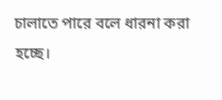চালাতে পারে বলে ধারনা করা হচ্ছে।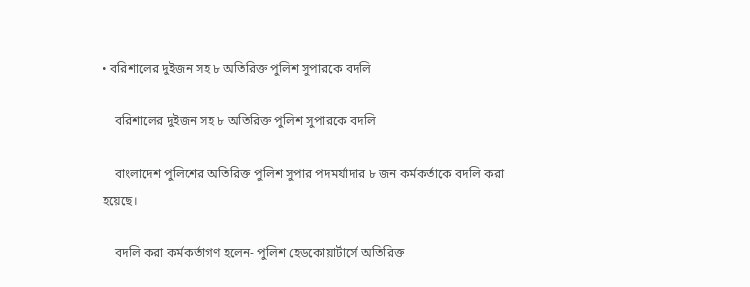• বরিশালের দুইজন সহ ৮ অতিরিক্ত পুলিশ সুপারকে বদলি

    বরিশালের দুইজন সহ ৮ অতিরিক্ত পুলিশ সুপারকে বদলি

    বাংলাদেশ পুলিশের অতিরিক্ত পুলিশ সুপার পদমর্যাদার ৮ জন কর্মকর্তাকে বদলি করা হয়েছে।

    বদলি করা কর্মকর্তাগণ হলেন- পুলিশ হেডকোয়ার্টার্সে অতিরিক্ত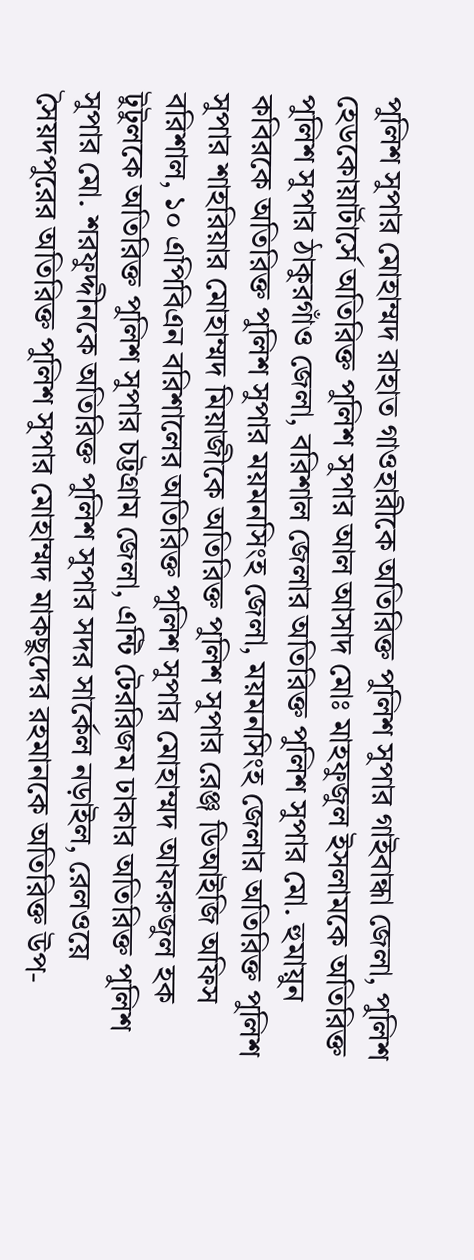পুলিশ সুপার মোহাম্মদ রাহাত গাওহারীকে অতিরিক্ত পুলিশ সুপার গাইবান্ধা জেলা, পুলিশ হেডকোয়ার্টার্সে অতিরিক্ত পুলিশ সুপার আল আসাদ মোঃ মাহফুজুল ইসলামকে অতিরিক্ত পুলিশ সুপার ঠাকুরগাঁও জেলা, বরিশাল জেলার অতিরিক্ত পুলিশ সুপার মো. হুমায়ুন কবিরকে অতিরিক্ত পুলিশ সুপার ময়মনসিংহ জেলা, ময়মনসিংহ জেলার অতিরিক্ত পুলিশ সুপার শাহরিয়ার মোহাম্মদ মিয়াজীকে অতিরিক্ত পুলিশ সুপার রেঞ্জ ডিআইজি অফিস বরিশাল, ১০ এপিবিএন বরিশালের অতিরিক্ত পুলিশ সুপার মোহাম্মদ আফরুজুল হক টুটুলকে অতিরিক্ত পুলিশ সুপার চট্টগ্রাম জেলা, এন্টি টেররিজম ঢাকার অতিরিক্ত পুলিশ সুপার মো. শরফুদ্দীনকে অতিরিক্ত পুলিশ সুপার সদর সার্কেল নড়াইল, রেলওয়ে সৈয়দপুরের অতিরিক্ত পুলিশ সুপার মোহাম্মদ মাকছুদের রহমানকে অতিরিক্ত উপ-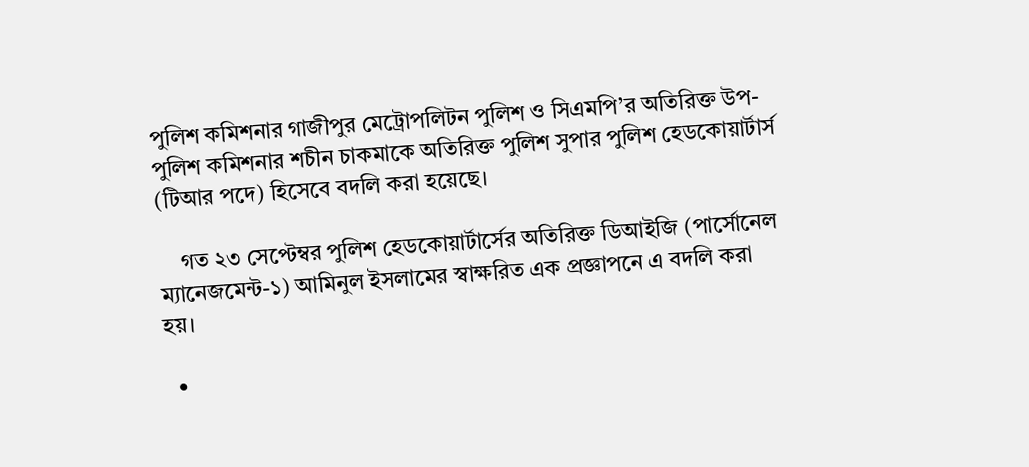পুলিশ কমিশনার গাজীপুর মেট্রোপলিটন পুলিশ ও সিএমপি’র অতিরিক্ত উপ-পুলিশ কমিশনার শচীন চাকমাকে অতিরিক্ত পুলিশ সুপার পুলিশ হেডকোয়ার্টার্স (টিআর পদে) হিসেবে বদলি করা হয়েছে।

    গত ২৩ সেপ্টেম্বর পুলিশ হেডকোয়ার্টার্সের অতিরিক্ত ডিআইজি (পার্সোনেল ম্যানেজমেন্ট-১) আমিনুল ইসলামের স্বাক্ষরিত এক প্রজ্ঞাপনে এ বদলি করা হয়।

  •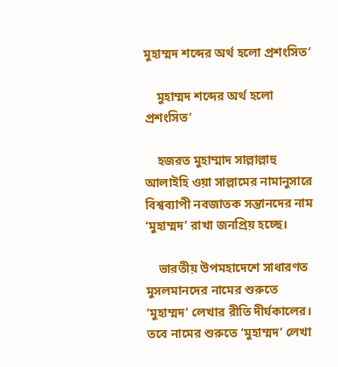মুহাম্মদ শব্দের অর্থ হলো প্রশংসিত’

    মুহাম্মদ শব্দের অর্থ হলো প্রশংসিত’

    হজরত মুহাম্মাদ সাল্লাল্লাহু আলাইহি ওয়া সাল্লামের নামানুসারে বিশ্বব্যাপী নবজাতক সন্তানদের নাম ‘মুহাম্মদ’ রাখা জনপ্রিয় হচ্ছে।

    ভারতীয় উপমহাদেশে সাধারণত মুসলমানদের নামের শুরুতে ‘মুহাম্মদ’ লেখার রীতি দীর্ঘকালের। তবে নামের শুরুতে ‘মুহাম্মদ’ লেখা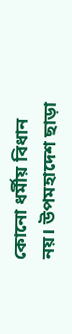কোনো ধর্মীয় বিধান নয়। উপমহাদেশ ছাড়া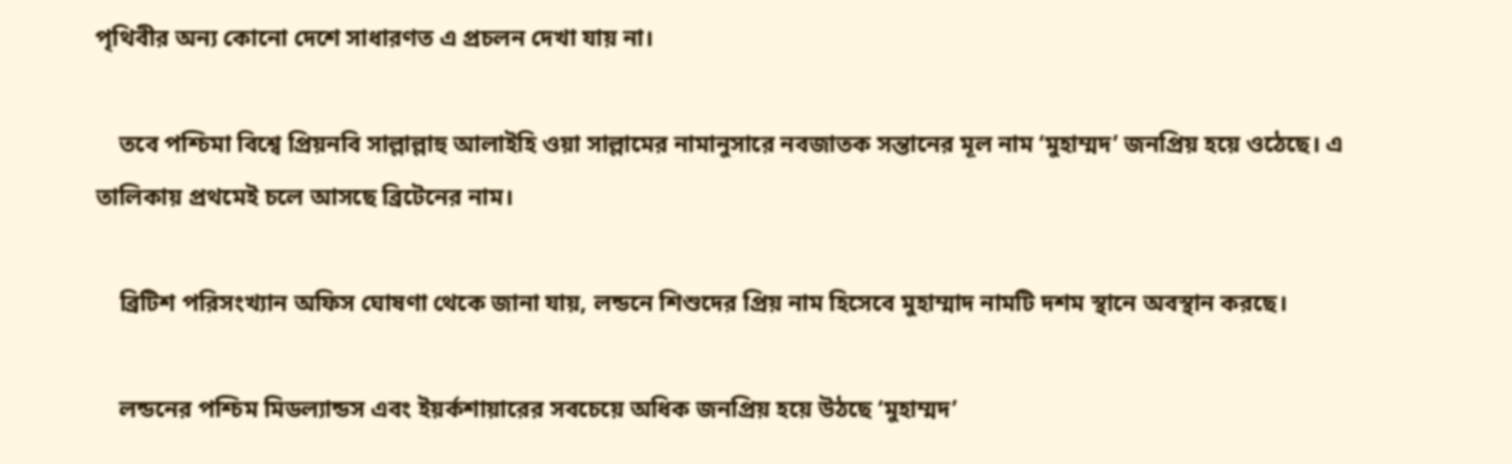পৃথিবীর অন্য কোনো দেশে সাধারণত এ প্রচলন দেখা যায় না।

    তবে পশ্চিমা বিশ্বে প্রিয়নবি সাল্লাল্লাহু আলাইহি ওয়া সাল্লামের নামানুসারে নবজাতক সন্তানের মূল নাম ‘মুহাম্মদ’ জনপ্রিয় হয়ে ওঠেছে। এ তালিকায় প্রথমেই চলে আসছে ব্রিটেনের নাম।

    ব্রিটিশ পরিসংখ্যান অফিস ঘোষণা থেকে জানা যায়, লন্ডনে শিশুদের প্রিয় নাম হিসেবে মুহাম্মাদ নামটি দশম স্থানে অবস্থান করছে।

    লন্ডনের পশ্চিম মিডল্যান্ডস এবং ইয়র্কশায়ারের সবচেয়ে অধিক জনপ্রিয় হয়ে উঠছে ‘মুহাম্মদ’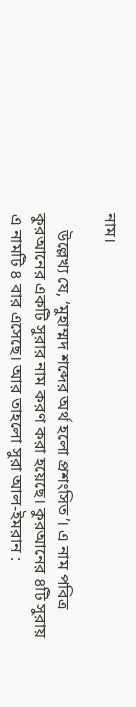নাম।

    উল্লেখ্য যে, ‘মুহাম্মদ শব্দের অর্থ হলো প্রশংসিত’। এ নাম পবিত্র কুরআনের একটি সুরার নাম করণ করা হয়েছে। কুরআনের ৪টি সুরায় এ নামটি ৪ বার এসেছে। আর তাহলো সুরা আল-ইমরান :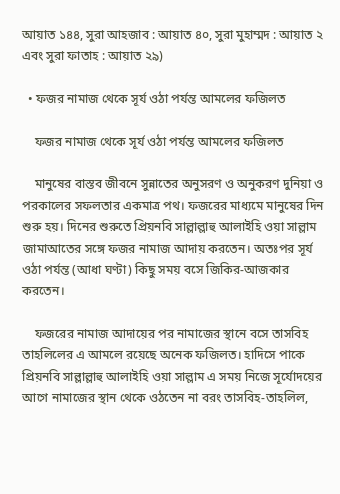আয়াত ১৪৪, সুরা আহজাব : আয়াত ৪০, সুরা মুহাম্মদ : আয়াত ২ এবং সুরা ফাতাহ : আয়াত ২৯)

  • ফজর নামাজ থেকে সূর্য ওঠা পর্যন্ত আমলের ‍ফজিলত

    ফজর নামাজ থেকে সূর্য ওঠা পর্যন্ত আমলের ‍ফজিলত

    মানুষের বাস্তব জীবনে সুন্নাতের অনুসরণ ও অনুকরণ দুনিয়া ও পরকালের সফলতার একমাত্র পথ। ফজরের মাধ্যমে মানুষের দিন শুরু হয়। দিনের শুরুতে প্রিয়নবি সাল্লাল্লাহু আলাইহি ওয়া সাল্লাম জামাআতের সঙ্গে ফজর নামাজ আদায় করতেন। অতঃপর সূর্য ওঠা পর্যন্ত (আধা ঘণ্টা) কিছু সময় বসে জিকির-আজকার করতেন।

    ফজরের নামাজ আদায়ের পর নামাজের স্থানে বসে তাসবিহ তাহলিলের এ আমলে রয়েছে অনেক ফজিলত। হাদিসে পাকে প্রিয়নবি সাল্লাল্লাহু আলাইহি ওয়া সাল্লাম এ সময় নিজে সূর্যোদয়ের আগে নামাজের স্থান থেকে ওঠতেন না বরং তাসবিহ-তাহলিল,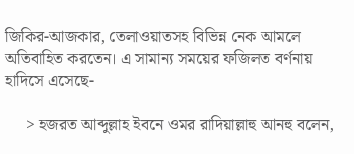জিকির-আজকার, তেলাওয়াতসহ বিভিন্ন নেক আমলে অতিবাহিত করতেন। এ সামান্য সময়ের ফজিলত বর্ণনায় হাদিসে এসেছে-

     > হজরত আব্দুল্লাহ ইবনে ওমর রাদিয়াল্লাহু আনহু বলেন,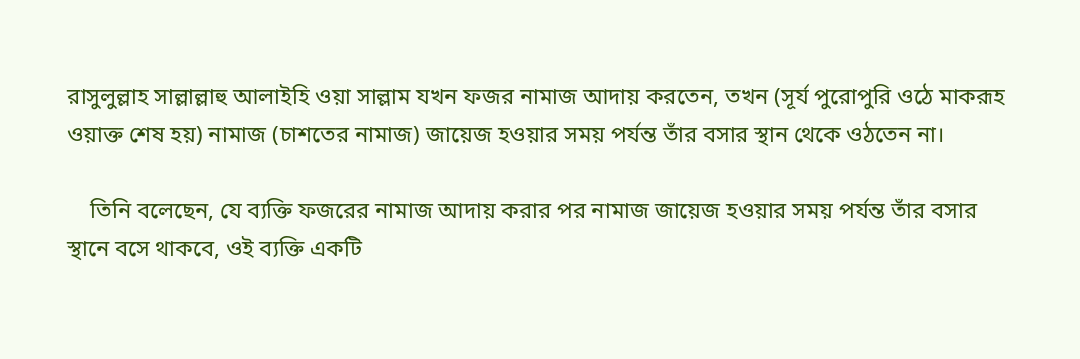রাসুলুল্লাহ সাল্লাল্লাহু আলাইহি ওয়া সাল্লাম যখন ফজর নামাজ আদায় করতেন, তখন (সূর্য পুরোপুরি ওঠে মাকরূহ ওয়াক্ত শেষ হয়) নামাজ (চাশতের নামাজ) জায়েজ হওয়ার সময় পর্যন্ত তাঁর বসার স্থান থেকে ওঠতেন না।

    তিনি বলেছেন, যে ব্যক্তি ফজরের নামাজ আদায় করার পর নামাজ জায়েজ হওয়ার সময় পর্যন্ত তাঁর বসার স্থানে বসে থাকবে, ওই ব্যক্তি একটি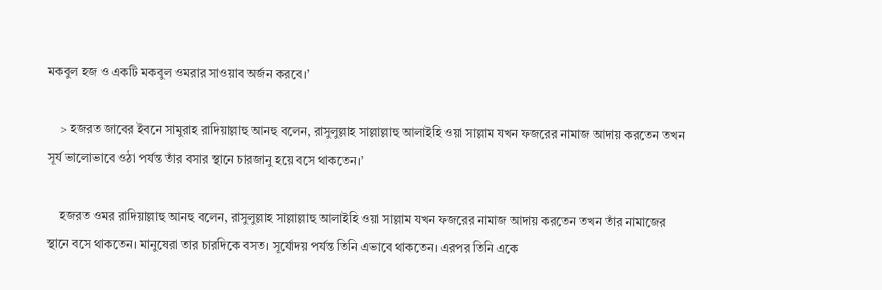মকবুল হজ ও একটি মকবুল ওমরার সাওয়াব অর্জন করবে।’

    > হজরত জাবের ইবনে সামুরাহ রাদিয়াল্লাহু আনহু বলেন, রাসুলুল্লাহ সাল্লাল্লাহু আলাইহি ওয়া সাল্লাম যখন ফজরের নামাজ আদায় করতেন তখন সূর্য ভালোভাবে ওঠা পর্যন্ত তাঁর বসার স্থানে চারজানু হয়ে বসে থাকতেন।’

    হজরত ওমর রাদিয়াল্লাহু আনহু বলেন, রাসুলুল্লাহ সাল্লাল্লাহু আলাইহি ওয়া সাল্লাম যখন ফজরের নামাজ আদায় করতেন তখন তাঁর নামাজের স্থানে বসে থাকতেন। মানুষেরা তার চারদিকে বসত। সূর্যোদয় পর্যন্ত তিনি এভাবে থাকতেন। এরপর তিনি একে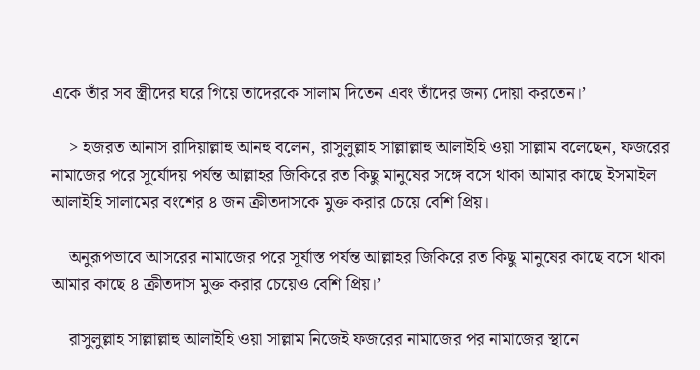একে তাঁর সব স্ত্রীদের ঘরে গিয়ে তাদেরকে সালাম দিতেন এবং তাঁদের জন্য দোয়া করতেন।’

    > হজরত আনাস রাদিয়াল্লাহু আনহু বলেন, রাসুলুল্লাহ সাল্লাল্লাহু আলাইহি ওয়া সাল্লাম বলেছেন, ফজরের নামাজের পরে সূর্যোদয় পর্যন্ত আল্লাহর জিকিরে রত কিছু মানুষের সঙ্গে বসে থাকা আমার কাছে ইসমাইল আলাইহি সালামের বংশের ৪ জন ক্রীতদাসকে মুক্ত করার চেয়ে বেশি প্রিয়।

    অনুরূপভাবে আসরের নামাজের পরে সূর্যাস্ত পর্যন্ত আল্লাহর জিকিরে রত কিছু মানুষের কাছে বসে থাকা আমার কাছে ৪ ক্রীতদাস মুক্ত করার চেয়েও বেশি প্রিয়।’

    রাসুলুল্লাহ সাল্লাল্লাহু আলাইহি ওয়া সাল্লাম নিজেই ফজরের নামাজের পর নামাজের স্থানে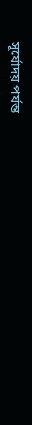সূর্যোদয় পর্যন্ত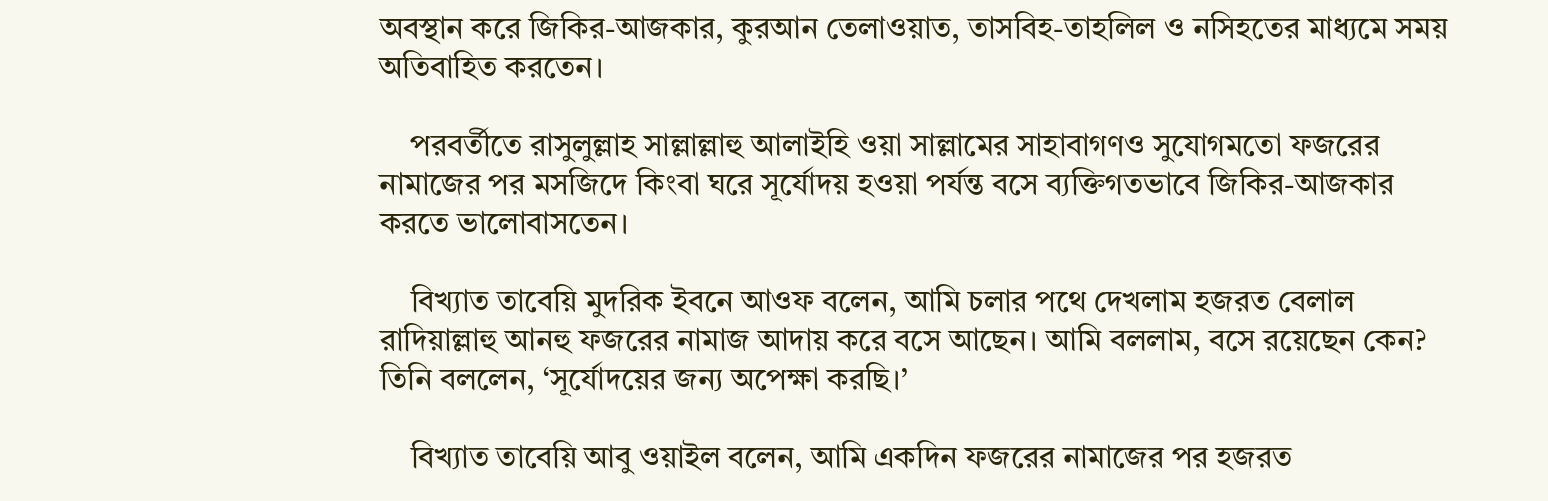অবস্থান করে জিকির-আজকার, কুরআন তেলাওয়াত, তাসবিহ-তাহলিল ও নসিহতের মাধ্যমে সময় অতিবাহিত করতেন।

    পরবর্তীতে রাসুলুল্লাহ সাল্লাল্লাহু আলাইহি ওয়া সাল্লামের সাহাবাগণও সুযোগমতো ফজরের নামাজের পর মসজিদে কিংবা ঘরে সূর্যোদয় হওয়া পর্যন্ত বসে ব্যক্তিগতভাবে জিকির-আজকার করতে ভালোবাসতেন।

    বিখ্যাত তাবেয়ি মুদরিক ইবনে আওফ বলেন, আমি চলার পথে দেখলাম হজরত বেলাল রাদিয়াল্লাহু আনহু ফজরের নামাজ আদায় করে বসে আছেন। আমি বললাম, বসে রয়েছেন কেন? তিনি বললেন, ‘সূর্যোদয়ের জন্য অপেক্ষা করছি।’

    বিখ্যাত তাবেয়ি আবু ওয়াইল বলেন, আমি একদিন ফজরের নামাজের পর হজরত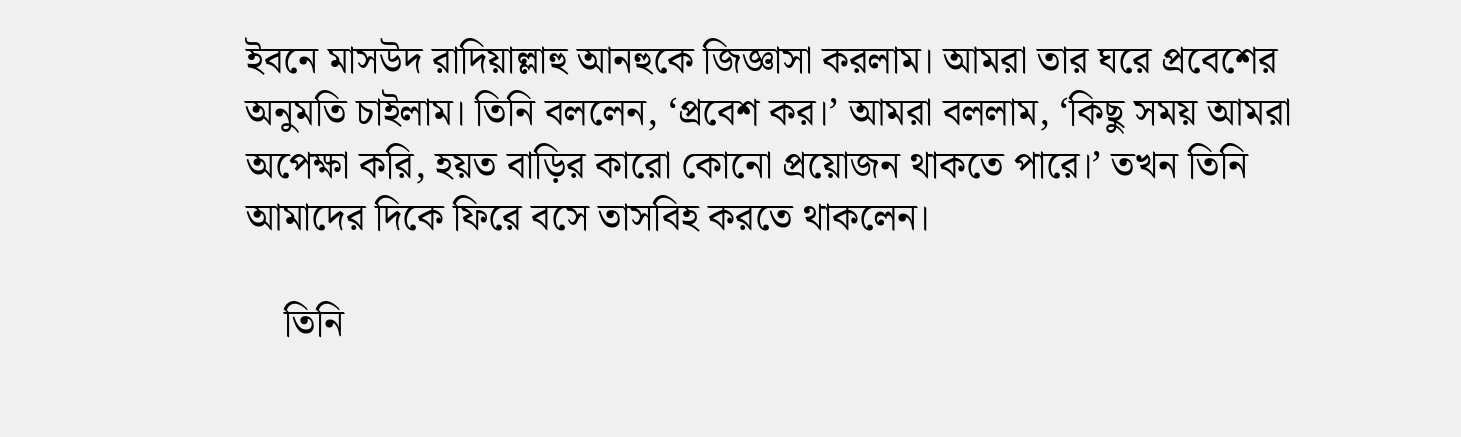ইবনে মাসউদ রাদিয়াল্লাহু আনহুকে জিজ্ঞাসা করলাম। আমরা তার ঘরে প্রবেশের অনুমতি চাইলাম। তিনি বললেন, ‘প্রবেশ কর।’ আমরা বললাম, ‘কিছু সময় আমরা অপেক্ষা করি, হয়ত বাড়ির কারো কোনো প্রয়োজন থাকতে পারে।’ তখন তিনি আমাদের দিকে ফিরে বসে তাসবিহ করতে থাকলেন।

    তিনি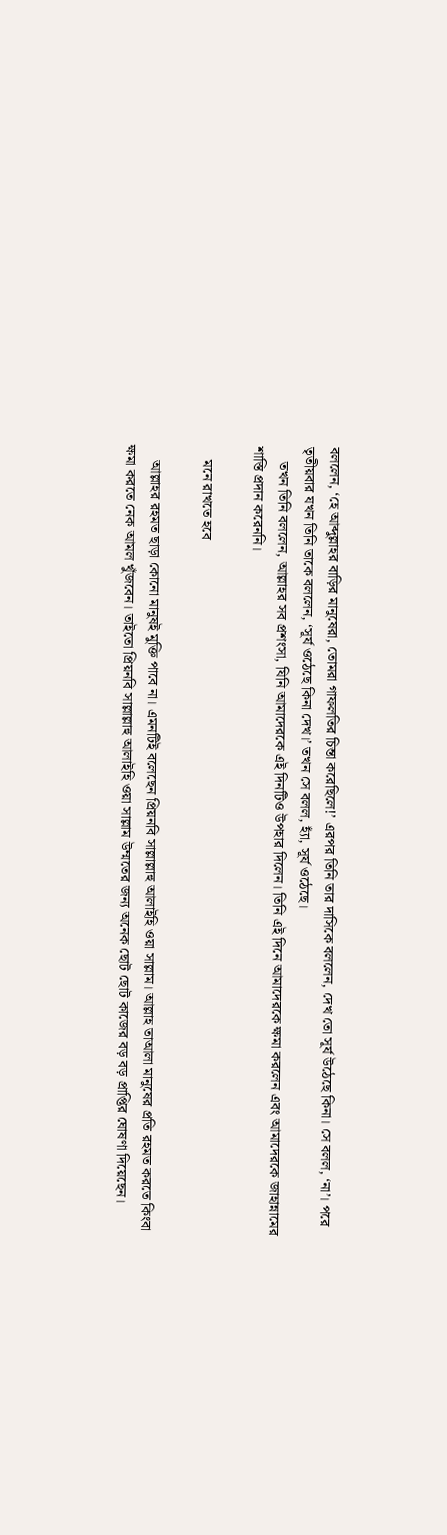বললেন, ‘হে আব্দুল্লাহর বাড়ির মানুষেরা, তোমরা গাফলতির চিন্তা করেছিলে!’ এরপর তিনি তার দাসিকে বললেন, দেখ তো সূর্য উঠেছে কিনা। সে বলল, ‘না’। পরে তৃতীয়বার যখন তিনি তাকে বললেন, ‘সূর্য ওঠেছে কিনা দেখ।’ তখন সে বলল, হ্যাঁ, সূর্য ওঠেছে।
    তখন তিনি বললেন, আল্লাহর সব প্রশংসা, যিনি আমাদেরকে এই দিনটিও উপহার দিলেন। তিনি এই দিনে আমাদেরকে ক্ষমা করলেন এবং আমাদেরকে জাহান্নামের শাস্তি প্রদান করেননি।

    মনে রাখতে হবে

    আল্লাহর রহমত ছাড়া কোনো মানুষই মুক্তি পাবে না। এমনটিই বলেছেন প্রিয়নবি সাল্লাল্লাহু আলাইহি ওয়া সাল্লাম। আল্লাহ তাআলা মানুষের প্রতি রহমত করতে কিংবা ক্ষমা করতে নেক আমল খুঁজবেন। তাইতো প্রিয়নবি সাল্লাল্লাহু আলাইহি ওয়া সাল্লাম উম্মতের জন্য অনেক ছোট ছোট কাজের বড় বড় প্রাপ্তির ঘোষণা দিয়েছেন।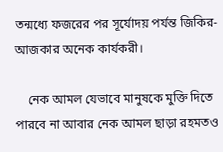তন্মধ্যে ফজরের পর সূর্যোদয় পর্যন্ত জিকির-আজকার অনেক কার্যকরী।

    নেক আমল যেভাবে মানুষকে মুক্তি দিতে পারবে না আবার নেক আমল ছাড়া রহমতও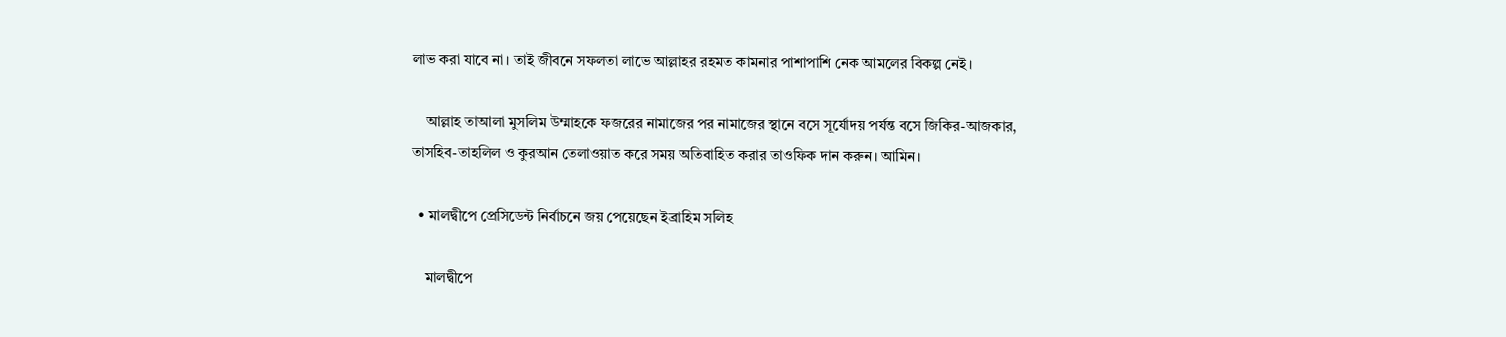লাভ করা যাবে না। তাই জীবনে সফলতা লাভে আল্লাহর রহমত কামনার পাশাপাশি নেক আমলের বিকল্প নেই।

    আল্লাহ তাআলা মুসলিম উম্মাহকে ফজরের নামাজের পর নামাজের স্থানে বসে সূর্যোদয় পর্যন্ত বসে জিকির-আজকার, তাসহিব-তাহলিল ও কুরআন তেলাওয়াত করে সময় অতিবাহিত করার তাওফিক দান করুন। আমিন।

  • মালদ্বীপে প্রেসিডেন্ট নির্বাচনে জয় পেয়েছেন ইব্রাহিম সলিহ

    মালদ্বীপে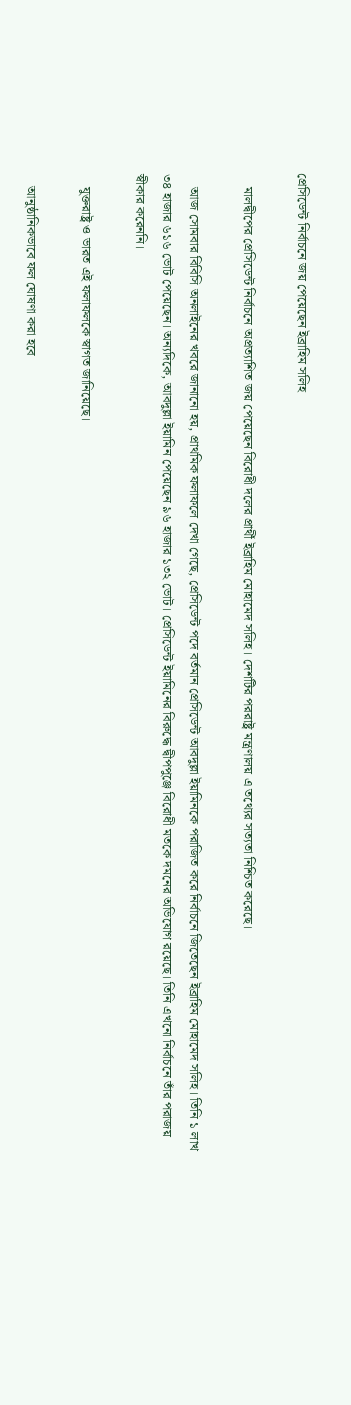প্রেসিডেন্ট নির্বাচনে জয় পেয়েছেন ইব্রাহিম সলিহ

    মালদ্বীপের প্রেসিডেন্ট নির্বাচনে অপ্রত্যাশিত জয় পেয়েছেন বিরোধী দলের প্রার্থী ইব্রাহিম মোহামেদ সলিহ। দেশটির পররাষ্ট্র মন্ত্রণালয় এ তথ্যের সত্যতা নিশ্চিত করেছে।

    আজ সোমবার বিবিসি অনলাইনের খবরে জানানো হয়, প্রাথমিক ফলাফলে দেখা গেছে, প্রেসিডেন্ট পদে বর্তমান প্রেসিডেন্ট আবদুল্লা ইয়ামিনকে পরাজিত করে নির্বাচনে জিতেছেন ইব্রাহিম মোহামেদ সলিহ। তিনি ১ লাখ ৩৪ হাজার ৬১৬ ভোট পেয়েছেন। অন্যদিকে, আবদুল্লা ইয়ামিন পেয়েছেন ৯৬ হাজার ১৩২ ভোট। প্রেসিডেন্ট ইয়ামিনের বিরুদ্ধে দ্বীপপুঞ্জে বিরোধী মতকে দমনের অভিযোগ রয়েছে। তিনি এখনো নির্বাচনে তাঁর পরাজয় স্বীকার করেননি।

    যুক্তরাষ্ট্র ও ভারত এই ফলাফলকে স্বাগত জানিয়েছে।

    আনুষ্ঠানিকভাবে ফল ঘোষণা করা হবে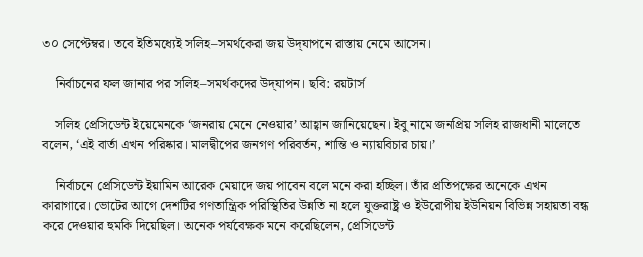৩০ সেপ্টেম্বর। তবে ইতিমধ্যেই সলিহ–সমর্থকেরা জয় উদ্‌যাপনে রাস্তায় নেমে আসেন।

    নির্বাচনের ফল জানার পর সলিহ–সমর্থকদের উদ্‌যাপন। ছবি: রয়টার্স

    সলিহ প্রেসিডেন্ট ইয়েমেনকে ‘জনরায় মেনে নেওয়ার’ আহ্বান জানিয়েছেন। ইবু নামে জনপ্রিয় সলিহ রাজধানী মালেতে বলেন, ‘এই বার্তা এখন পরিষ্কার। মালদ্বীপের জনগণ পরিবর্তন, শান্তি ও ন্যায়বিচার চায়।’

    নির্বাচনে প্রেসিডেন্ট ইয়ামিন আরেক মেয়াদে জয় পাবেন বলে মনে করা হচ্ছিল। তাঁর প্রতিপক্ষের অনেকে এখন কারাগারে। ভোটের আগে দেশটির গণতান্ত্রিক পরিস্থিতির উন্নতি না হলে যুক্তরাষ্ট্র ও ইউরোপীয় ইউনিয়ন বিভিন্ন সহায়তা বন্ধ করে দেওয়ার হুমকি দিয়েছিল। অনেক পর্যবেক্ষক মনে করেছিলেন, প্রেসিডেন্ট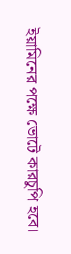ইয়ামিনের পক্ষে ভোটে কারচুপি হবে।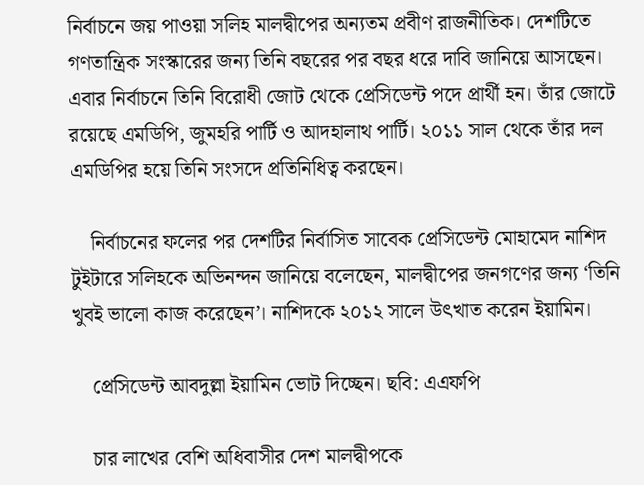নির্বাচনে জয় পাওয়া সলিহ মালদ্বীপের অন্যতম প্রবীণ রাজনীতিক। দেশটিতে গণতান্ত্রিক সংস্কারের জন্য তিনি বছরের পর বছর ধরে দাবি জানিয়ে আসছেন। এবার নির্বাচনে তিনি বিরোধী জোট থেকে প্রেসিডেন্ট পদে প্রার্থী হন। তাঁর জোটে রয়েছে এমডিপি, জুমহরি পার্টি ও আদহালাথ পার্টি। ২০১১ সাল থেকে তাঁর দল এমডিপির হয়ে তিনি সংসদে প্রতিনিধিত্ব করছেন।

    নির্বাচনের ফলের পর দেশটির নির্বাসিত সাবেক প্রেসিডেন্ট মোহামেদ নাশিদ টুইটারে সলিহকে অভিনন্দন জানিয়ে বলেছেন, মালদ্বীপের জনগণের জন্য ‘তিনি খুবই ভালো কাজ করেছেন’। নাশিদকে ২০১২ সালে উৎখাত করেন ইয়ামিন।

    প্রেসিডেন্ট আবদুল্লা ইয়ামিন ভোট দিচ্ছেন। ছবি: এএফপি

    চার লাখের বেশি অধিবাসীর দেশ মালদ্বীপকে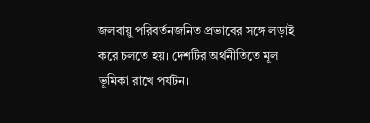জলবায়ু পরিবর্তনজনিত প্রভাবের সঙ্গে লড়াই করে চলতে হয়। দেশটির অর্থনীতিতে মূল ভূমিকা রাখে পর্যটন।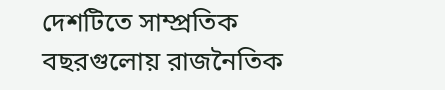দেশটিতে সাম্প্রতিক বছরগুলোয় রাজনৈতিক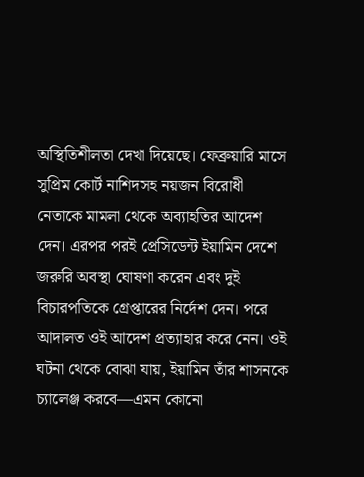অস্থিতিশীলতা দেখা দিয়েছে। ফেব্রুয়ারি মাসে সুপ্রিম কোর্ট নাশিদসহ নয়জন বিরোধী নেতাকে মামলা থেকে অব্যাহতির আদেশ দেন। এরপর পরই প্রেসিডেন্ট ইয়ামিন দেশে জরুরি অবস্থা ঘোষণা করেন এবং দুই বিচারপতিকে গ্রেপ্তারের নির্দেশ দেন। পরে আদালত ওই আদেশ প্রত্যাহার করে নেন। ওই ঘটনা থেকে বোঝা যায়, ইয়ামিন তাঁর শাসনকে চ্যালেঞ্জ করবে—এমন কোনো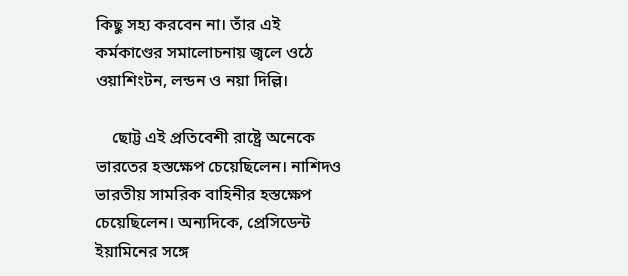কিছু সহ্য করবেন না। তাঁর এই কর্মকাণ্ডের সমালোচনায় জ্বলে ওঠে ওয়াশিংটন, লন্ডন ও নয়া দিল্লি।

    ছোট্ট এই প্রতিবেশী রাষ্ট্রে অনেকে ভারতের হস্তক্ষেপ চেয়েছিলেন। নাশিদও ভারতীয় সামরিক বাহিনীর হস্তক্ষেপ চেয়েছিলেন। অন্যদিকে, প্রেসিডেন্ট ইয়ামিনের সঙ্গে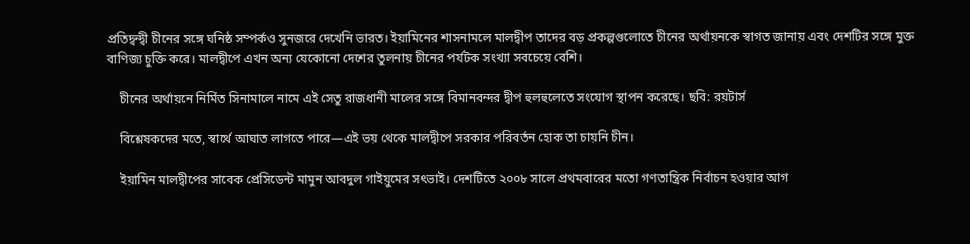প্রতিদ্বন্দ্বী চীনের সঙ্গে ঘনিষ্ঠ সম্পর্কও সুনজরে দেখেনি ভারত। ইয়ামিনের শাসনামলে মালদ্বীপ তাদের বড় প্রকল্পগুলোতে চীনের অর্থায়নকে স্বাগত জানায় এবং দেশটির সঙ্গে মুক্ত বাণিজ্য চুক্তি করে। মালদ্বীপে এখন অন্য যেকোনো দেশের তুলনায় চীনের পর্যটক সংখ্যা সবচেয়ে বেশি।

    চীনের অর্থায়নে নির্মিত সিনামালে নামে এই সেতু রাজধানী মালের সঙ্গে বিমানবন্দর দ্বীপ হুলহুলেতে সংযোগ স্থাপন করেছে। ছবি: রয়টার্স

    বিশ্লেষকদের মতে, স্বার্থে আঘাত লাগতে পারে—এই ভয় থেকে মালদ্বীপে সরকার পরিবর্তন হোক তা চায়নি চীন।

    ইয়ামিন মালদ্বীপের সাবেক প্রেসিডেন্ট মামুন আবদুল গাইয়ুমের সৎভাই। দেশটিতে ২০০৮ সালে প্রথমবারের মতো গণতান্ত্রিক নির্বাচন হওয়ার আগ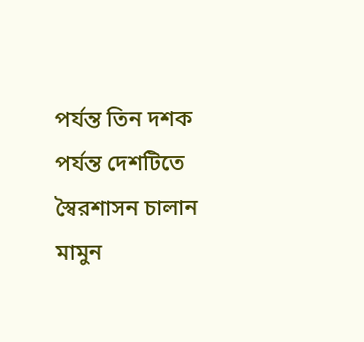পর্যন্ত তিন দশক পর্যন্ত দেশটিতে স্বৈরশাসন চালান মামুন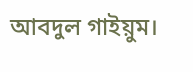আবদুল গাইয়ুম।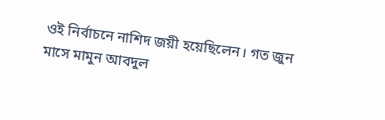ওই নির্বাচনে নাশিদ জয়ী হয়েছিলেন। গত জুন মাসে মামুন আবদুল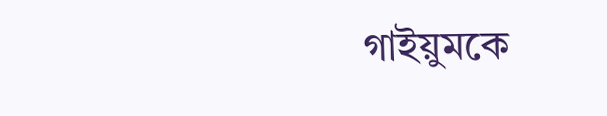গাইয়ুমকে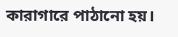কারাগারে পাঠানো হয়।